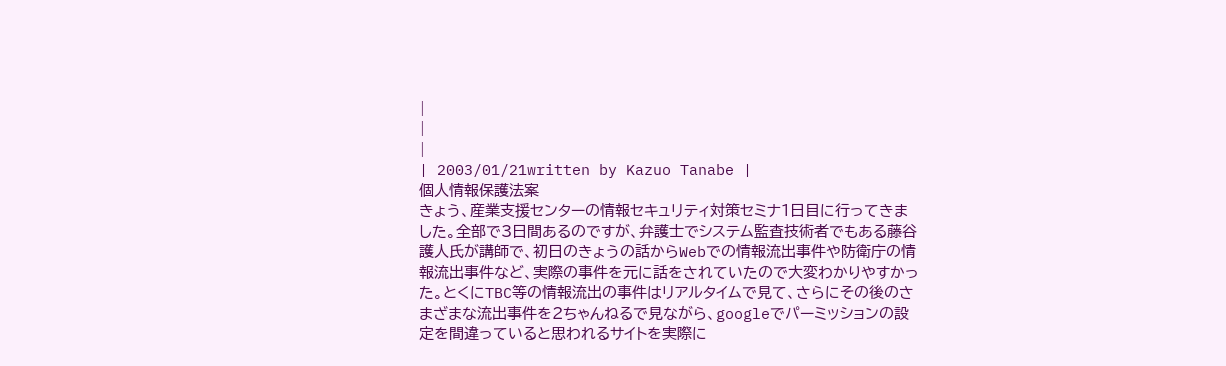|
|
|
| 2003/01/21written by Kazuo Tanabe |
個人情報保護法案
きょう、産業支援センターの情報セキュリティ対策セミナ1日目に行ってきました。全部で3日間あるのですが、弁護士でシステム監査技術者でもある藤谷護人氏が講師で、初日のきょうの話からWebでの情報流出事件や防衛庁の情報流出事件など、実際の事件を元に話をされていたので大変わかりやすかった。とくにTBC等の情報流出の事件はリアルタイムで見て、さらにその後のさまざまな流出事件を2ちゃんねるで見ながら、googleでパーミッションの設定を間違っていると思われるサイトを実際に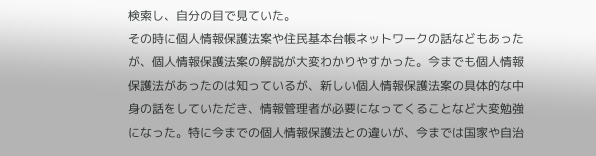検索し、自分の目で見ていた。
その時に個人情報保護法案や住民基本台帳ネットワークの話などもあったが、個人情報保護法案の解説が大変わかりやすかった。今までも個人情報保護法があったのは知っているが、新しい個人情報保護法案の具体的な中身の話をしていただき、情報管理者が必要になってくることなど大変勉強になった。特に今までの個人情報保護法との違いが、今までは国家や自治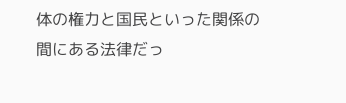体の権力と国民といった関係の間にある法律だっ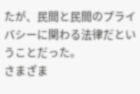たが、民間と民間のプライバシーに関わる法律だということだった。
さまざま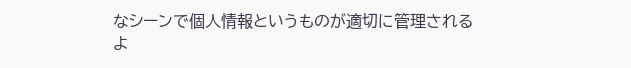なシーンで個人情報というものが適切に管理されるよ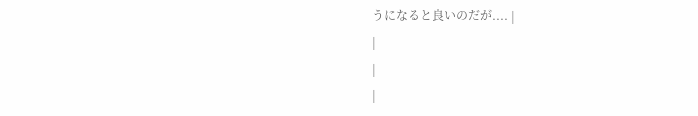うになると良いのだが.... |
|
|
|